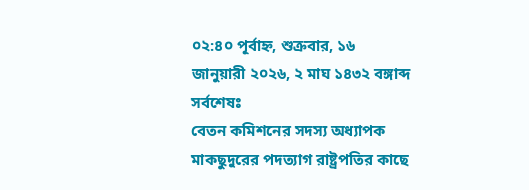০২:৪০ পূর্বাহ্ন, শুক্রবার, ১৬ জানুয়ারী ২০২৬, ২ মাঘ ১৪৩২ বঙ্গাব্দ
সর্বশেষঃ
বেতন কমিশনের সদস্য অধ্যাপক মাকছুদুরের পদত্যাগ রাষ্ট্রপতির কাছে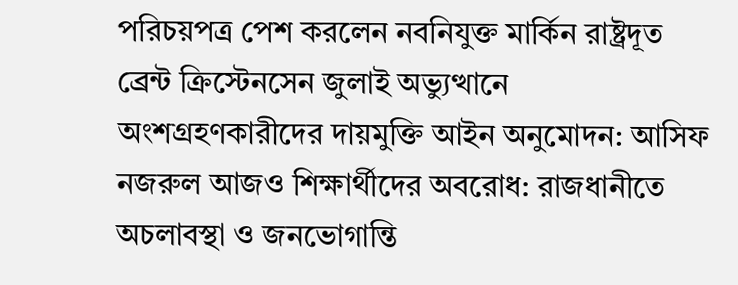পরিচয়পত্র পেশ করলেন নবনিযুক্ত মার্কিন রাষ্ট্রদূত ব্রেন্ট ক্রিস্টেনসেন জুলাই অভ্যুত্থানে অংশগ্রহণকারীদের দায়মুক্তি আইন অনুমোদন: আসিফ নজরুল আজও শিক্ষার্থীদের অবরোধ: রাজধানীতে অচলাবস্থা ও জনভোগান্তি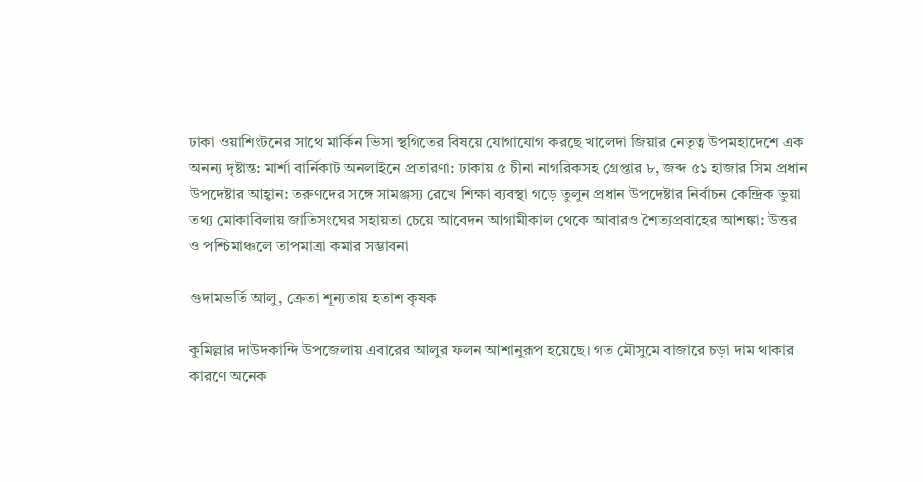ঢাকা ওয়াশিংটনের সাথে মার্কিন ভিসা স্থগিতের বিষয়ে যোগাযোগ করছে খালেদা জিয়ার নেতৃত্ব উপমহাদেশে এক অনন্য দৃষ্টান্ত: মার্শা বার্নিকাট অনলাইনে প্রতারণা: ঢাকায় ৫ চীনা নাগরিকসহ গ্রেপ্তার ৮, জব্দ ৫১ হাজার সিম প্রধান উপদেষ্টার আহ্বান: তরুণদের সঙ্গে সামঞ্জস্য রেখে শিক্ষা ব্যবস্থা গড়ে তুলুন প্রধান উপদেষ্টার নির্বাচন কেন্দ্রিক ভুয়া তথ্য মোকাবিলায় জাতিসংঘের সহায়তা চেয়ে আবেদন আগামীকাল থেকে আবারও শৈত্যপ্রবাহের আশঙ্কা: উত্তর ও পশ্চিমাঞ্চলে তাপমাত্রা কমার সম্ভাবনা

গুদামভর্তি আলু, ক্রেতা শূন্যতায় হতাশ কৃষক

কুমিল্লার দাউদকান্দি উপজেলায় এবারের আলুর ফলন আশানুরূপ হয়েছে। গত মৌসুমে বাজারে চড়া দাম থাকার কারণে অনেক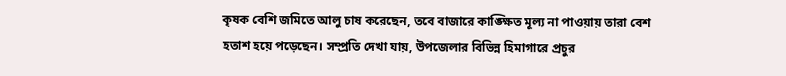কৃষক বেশি জমিতে আলু চাষ করেছেন, তবে বাজারে কাঙ্ক্ষিত মূল্য না পাওয়ায় তারা বেশ হতাশ হয়ে পড়েছেন। সম্প্রতি দেখা যায়, উপজেলার বিভিন্ন হিমাগারে প্রচুর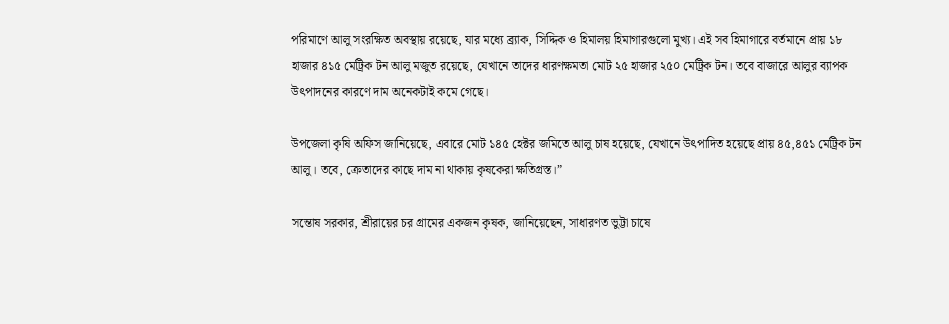পরিমাণে আলু সংরক্ষিত অবস্থায় রয়েছে, যার মধ্যে ব্র্যাক, সিদ্দিক ও হিমালয় হিমাগারগুলো মুখ্য। এই সব হিমাগারে বর্তমানে প্রায় ১৮ হাজার ৪১৫ মেট্রিক টন আলু মজুত রয়েছে, যেখানে তাদের ধারণক্ষমতা মোট ২৫ হাজার ২৫০ মেট্রিক টন। তবে বাজারে আলুর ব্যাপক উৎপাদনের কারণে দাম অনেকটাই কমে গেছে।

উপজেলা কৃষি অফিস জানিয়েছে, এবারে মোট ১৪৫ হেক্টর জমিতে আলু চাষ হয়েছে, যেখানে উৎপাদিত হয়েছে প্রায় ৪৫,৪৫১ মেট্রিক টন আলু। তবে, ক্রেতাদের কাছে দাম না থাকায় কৃষকেরা ক্ষতিগ্রস্ত।”

সন্তোষ সরকার, শ্রীরায়ের চর গ্রামের একজন কৃষক, জানিয়েছেন, সাধারণত ভুট্টা চাষে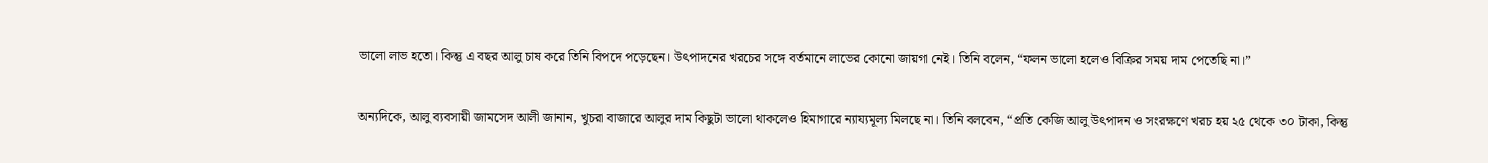ভালো লাভ হতো। কিন্তু এ বছর আলু চাষ করে তিনি বিপদে পড়েছেন। উৎপাদনের খরচের সঙ্গে বর্তমানে লাভের কোনো জায়গা নেই। তিনি বলেন, “ফলন ভালো হলেও বিক্রির সময় দাম পেতেছি না।”

অন্যদিকে, আলু ব্যবসায়ী জামসেদ আলী জানান, খুচরা বাজারে আলুর দাম কিছুটা ভালো থাকলেও হিমাগারে ন্যায্যমূল্য মিলছে না। তিনি বলবেন, “প্রতি কেজি আলু উৎপাদন ও সংরক্ষণে খরচ হয় ২৫ থেকে ৩০ টাকা, কিন্তু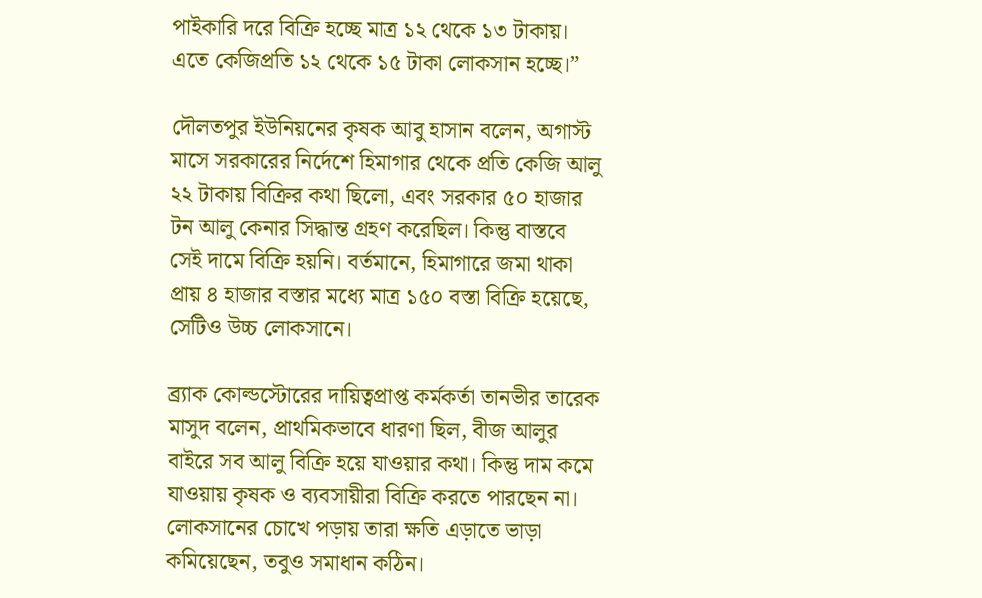পাইকারি দরে বিক্রি হচ্ছে মাত্র ১২ থেকে ১৩ টাকায়। এতে কেজিপ্রতি ১২ থেকে ১৫ টাকা লোকসান হচ্ছে।”

দৌলতপুর ইউনিয়নের কৃষক আবু হাসান বলেন, অগাস্ট মাসে সরকারের নির্দেশে হিমাগার থেকে প্রতি কেজি আলু ২২ টাকায় বিক্রির কথা ছিলো, এবং সরকার ৫০ হাজার টন আলু কেনার সিদ্ধান্ত গ্রহণ করেছিল। কিন্তু বাস্তবে সেই দামে বিক্রি হয়নি। বর্তমানে, হিমাগারে জমা থাকা প্রায় ৪ হাজার বস্তার মধ্যে মাত্র ১৫০ বস্তা বিক্রি হয়েছে, সেটিও উচ্চ লোকসানে।

ব্র্যাক কোল্ডস্টোরের দায়িত্বপ্রাপ্ত কর্মকর্তা তানভীর তারেক মাসুদ বলেন, প্রাথমিকভাবে ধারণা ছিল, বীজ আলুর বাইরে সব আলু বিক্রি হয়ে যাওয়ার কথা। কিন্তু দাম কমে যাওয়ায় কৃষক ও ব্যবসায়ীরা বিক্রি করতে পারছেন না। লোকসানের চোখে পড়ায় তারা ক্ষতি এড়াতে ভাড়া কমিয়েছেন, তবুও সমাধান কঠিন।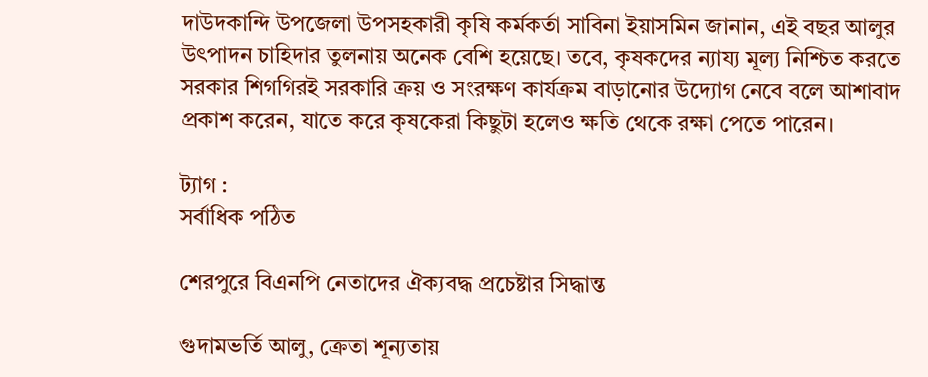দাউদকান্দি উপজেলা উপসহকারী কৃষি কর্মকর্তা সাবিনা ইয়াসমিন জানান, এই বছর আলুর উৎপাদন চাহিদার তুলনায় অনেক বেশি হয়েছে। তবে, কৃষকদের ন্যায্য মূল্য নিশ্চিত করতে সরকার শিগগিরই সরকারি ক্রয় ও সংরক্ষণ কার্যক্রম বাড়ানোর উদ্যোগ নেবে বলে আশাবাদ প্রকাশ করেন, যাতে করে কৃষকেরা কিছুটা হলেও ক্ষতি থেকে রক্ষা পেতে পারেন।

ট্যাগ :
সর্বাধিক পঠিত

শেরপুরে বিএনপি নেতাদের ঐক্যবদ্ধ প্রচেষ্টার সিদ্ধান্ত

গুদামভর্তি আলু, ক্রেতা শূন্যতায়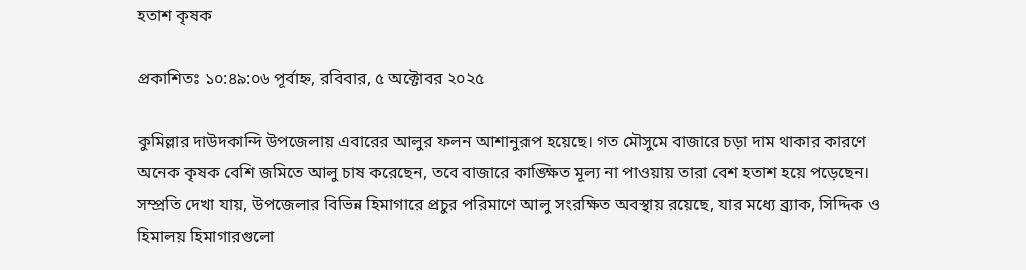হতাশ কৃষক

প্রকাশিতঃ ১০:৪৯:০৬ পূর্বাহ্ন, রবিবার, ৫ অক্টোবর ২০২৫

কুমিল্লার দাউদকান্দি উপজেলায় এবারের আলুর ফলন আশানুরূপ হয়েছে। গত মৌসুমে বাজারে চড়া দাম থাকার কারণে অনেক কৃষক বেশি জমিতে আলু চাষ করেছেন, তবে বাজারে কাঙ্ক্ষিত মূল্য না পাওয়ায় তারা বেশ হতাশ হয়ে পড়েছেন। সম্প্রতি দেখা যায়, উপজেলার বিভিন্ন হিমাগারে প্রচুর পরিমাণে আলু সংরক্ষিত অবস্থায় রয়েছে, যার মধ্যে ব্র্যাক, সিদ্দিক ও হিমালয় হিমাগারগুলো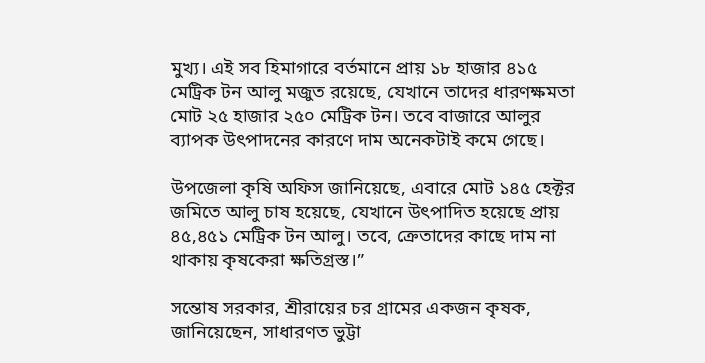মুখ্য। এই সব হিমাগারে বর্তমানে প্রায় ১৮ হাজার ৪১৫ মেট্রিক টন আলু মজুত রয়েছে, যেখানে তাদের ধারণক্ষমতা মোট ২৫ হাজার ২৫০ মেট্রিক টন। তবে বাজারে আলুর ব্যাপক উৎপাদনের কারণে দাম অনেকটাই কমে গেছে।

উপজেলা কৃষি অফিস জানিয়েছে, এবারে মোট ১৪৫ হেক্টর জমিতে আলু চাষ হয়েছে, যেখানে উৎপাদিত হয়েছে প্রায় ৪৫,৪৫১ মেট্রিক টন আলু। তবে, ক্রেতাদের কাছে দাম না থাকায় কৃষকেরা ক্ষতিগ্রস্ত।”

সন্তোষ সরকার, শ্রীরায়ের চর গ্রামের একজন কৃষক, জানিয়েছেন, সাধারণত ভুট্টা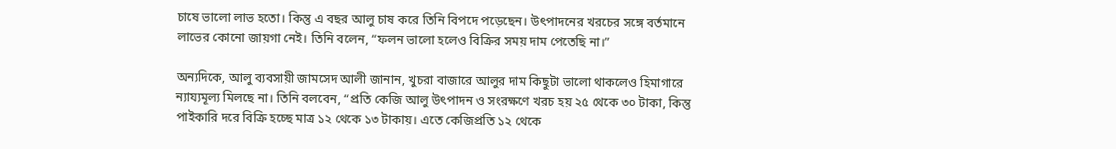চাষে ভালো লাভ হতো। কিন্তু এ বছর আলু চাষ করে তিনি বিপদে পড়েছেন। উৎপাদনের খরচের সঙ্গে বর্তমানে লাভের কোনো জায়গা নেই। তিনি বলেন, “ফলন ভালো হলেও বিক্রির সময় দাম পেতেছি না।”

অন্যদিকে, আলু ব্যবসায়ী জামসেদ আলী জানান, খুচরা বাজারে আলুর দাম কিছুটা ভালো থাকলেও হিমাগারে ন্যায্যমূল্য মিলছে না। তিনি বলবেন, “প্রতি কেজি আলু উৎপাদন ও সংরক্ষণে খরচ হয় ২৫ থেকে ৩০ টাকা, কিন্তু পাইকারি দরে বিক্রি হচ্ছে মাত্র ১২ থেকে ১৩ টাকায়। এতে কেজিপ্রতি ১২ থেকে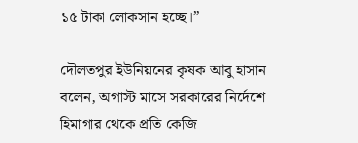১৫ টাকা লোকসান হচ্ছে।”

দৌলতপুর ইউনিয়নের কৃষক আবু হাসান বলেন, অগাস্ট মাসে সরকারের নির্দেশে হিমাগার থেকে প্রতি কেজি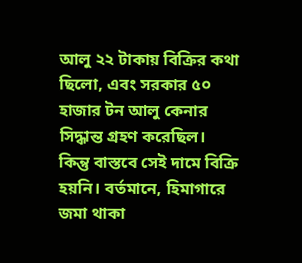আলু ২২ টাকায় বিক্রির কথা ছিলো, এবং সরকার ৫০ হাজার টন আলু কেনার সিদ্ধান্ত গ্রহণ করেছিল। কিন্তু বাস্তবে সেই দামে বিক্রি হয়নি। বর্তমানে, হিমাগারে জমা থাকা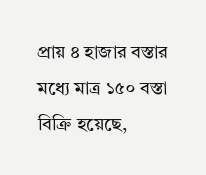প্রায় ৪ হাজার বস্তার মধ্যে মাত্র ১৫০ বস্তা বিক্রি হয়েছে,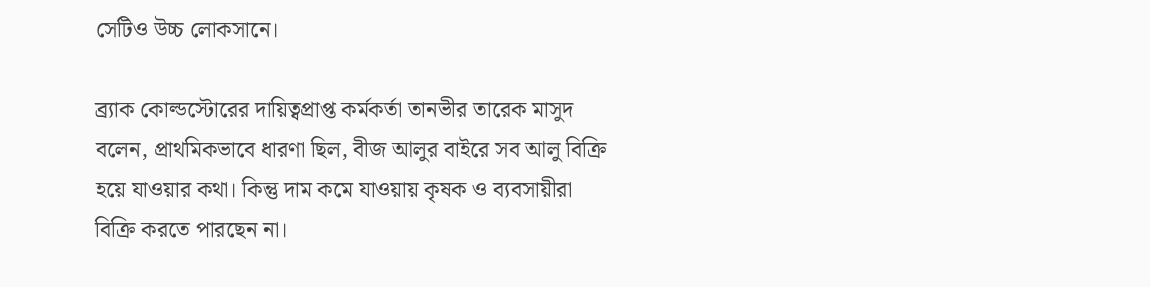সেটিও উচ্চ লোকসানে।

ব্র্যাক কোল্ডস্টোরের দায়িত্বপ্রাপ্ত কর্মকর্তা তানভীর তারেক মাসুদ বলেন, প্রাথমিকভাবে ধারণা ছিল, বীজ আলুর বাইরে সব আলু বিক্রি হয়ে যাওয়ার কথা। কিন্তু দাম কমে যাওয়ায় কৃষক ও ব্যবসায়ীরা বিক্রি করতে পারছেন না।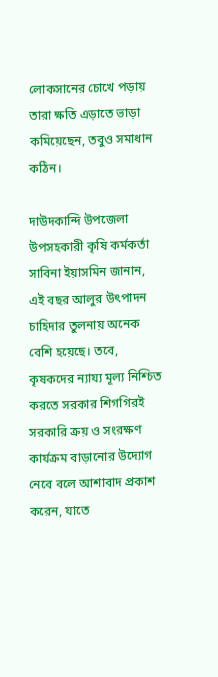লোকসানের চোখে পড়ায় তারা ক্ষতি এড়াতে ভাড়া কমিয়েছেন, তবুও সমাধান কঠিন।

দাউদকান্দি উপজেলা উপসহকারী কৃষি কর্মকর্তা সাবিনা ইয়াসমিন জানান, এই বছর আলুর উৎপাদন চাহিদার তুলনায় অনেক বেশি হয়েছে। তবে, কৃষকদের ন্যায্য মূল্য নিশ্চিত করতে সরকার শিগগিরই সরকারি ক্রয় ও সংরক্ষণ কার্যক্রম বাড়ানোর উদ্যোগ নেবে বলে আশাবাদ প্রকাশ করেন, যাতে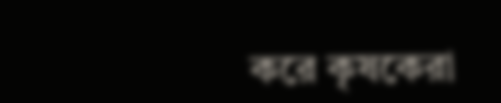করে কৃষকেরা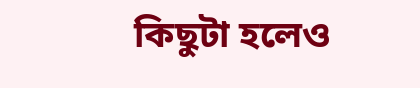কিছুটা হলেও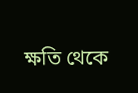ক্ষতি থেকে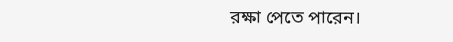রক্ষা পেতে পারেন।